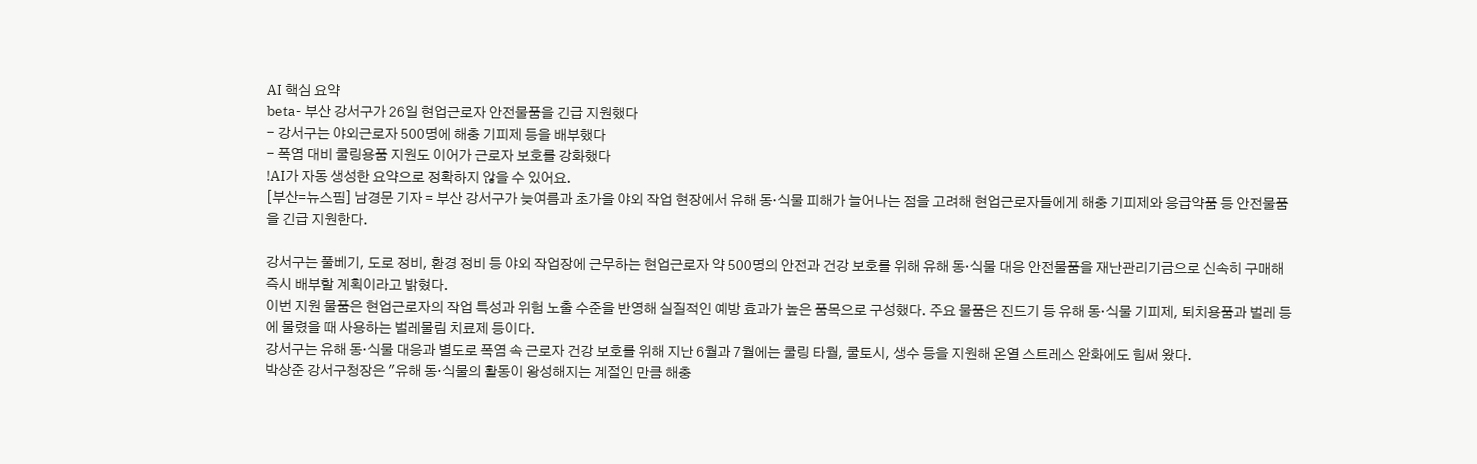AI 핵심 요약
beta- 부산 강서구가 26일 현업근로자 안전물품을 긴급 지원했다
- 강서구는 야외근로자 500명에 해충 기피제 등을 배부했다
- 폭염 대비 쿨링용품 지원도 이어가 근로자 보호를 강화했다
!AI가 자동 생성한 요약으로 정확하지 않을 수 있어요.
[부산=뉴스핌] 남경문 기자 = 부산 강서구가 늦여름과 초가을 야외 작업 현장에서 유해 동·식물 피해가 늘어나는 점을 고려해 현업근로자들에게 해충 기피제와 응급약품 등 안전물품을 긴급 지원한다.

강서구는 풀베기, 도로 정비, 환경 정비 등 야외 작업장에 근무하는 현업근로자 약 500명의 안전과 건강 보호를 위해 유해 동·식물 대응 안전물품을 재난관리기금으로 신속히 구매해 즉시 배부할 계획이라고 밝혔다.
이번 지원 물품은 현업근로자의 작업 특성과 위험 노출 수준을 반영해 실질적인 예방 효과가 높은 품목으로 구성했다. 주요 물품은 진드기 등 유해 동·식물 기피제, 퇴치용품과 벌레 등에 물렸을 때 사용하는 벌레물림 치료제 등이다.
강서구는 유해 동·식물 대응과 별도로 폭염 속 근로자 건강 보호를 위해 지난 6월과 7월에는 쿨링 타월, 쿨토시, 생수 등을 지원해 온열 스트레스 완화에도 힘써 왔다.
박상준 강서구청장은 "유해 동·식물의 활동이 왕성해지는 계절인 만큼 해충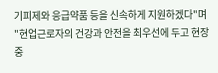기피제와 응급약품 등을 신속하게 지원하겠다"며 "현업근로자의 건강과 안전을 최우선에 두고 현장 중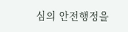심의 안전행정을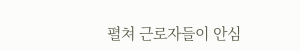펼쳐 근로자들이 안심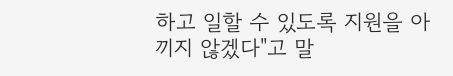하고 일할 수 있도록 지원을 아끼지 않겠다"고 말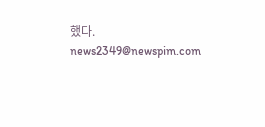했다.
news2349@newspim.com